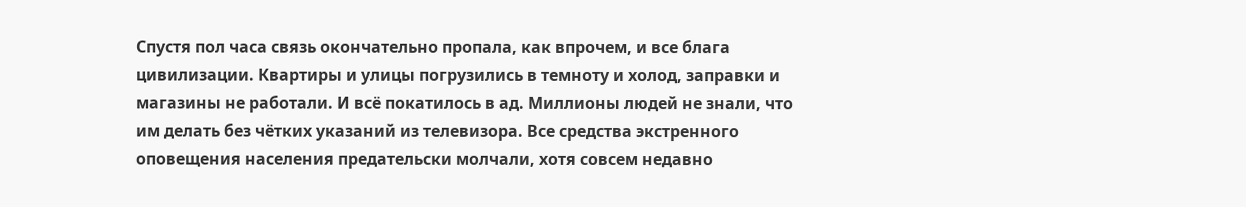Спустя пол часа связь окончательно пропала, как впрочем, и все блага цивилизации. Квартиры и улицы погрузились в темноту и холод, заправки и магазины не работали. И всё покатилось в ад. Миллионы людей не знали, что им делать без чётких указаний из телевизора. Все средства экстренного оповещения населения предательски молчали, хотя совсем недавно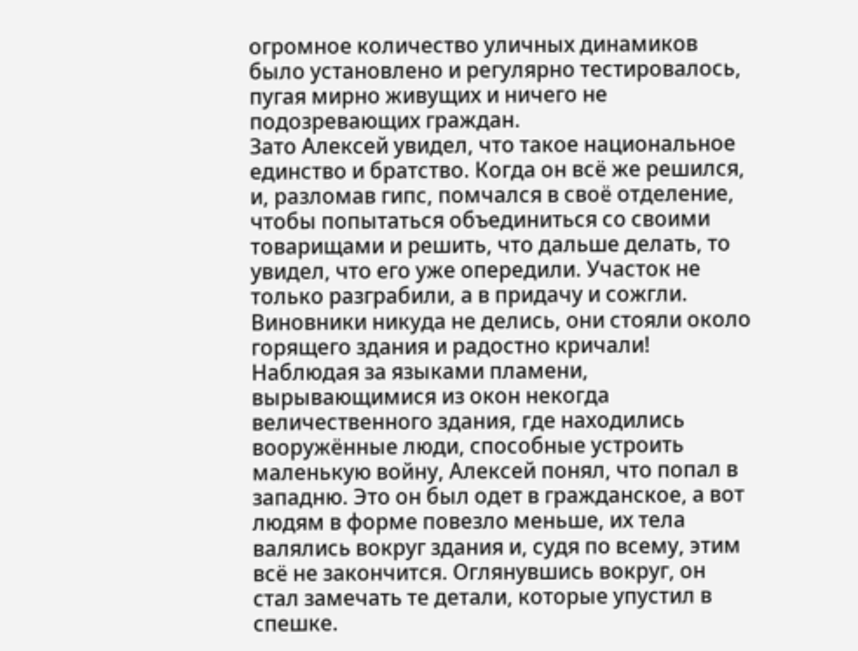огромное количество уличных динамиков было установлено и регулярно тестировалось, пугая мирно живущих и ничего не подозревающих граждан.
Зато Алексей увидел, что такое национальное единство и братство. Когда он всё же решился, и, разломав гипс, помчался в своё отделение, чтобы попытаться объединиться со своими товарищами и решить, что дальше делать, то увидел, что его уже опередили. Участок не только разграбили, а в придачу и сожгли. Виновники никуда не делись, они стояли около горящего здания и радостно кричали! Наблюдая за языками пламени, вырывающимися из окон некогда величественного здания, где находились вооружённые люди, способные устроить маленькую войну, Алексей понял, что попал в западню. Это он был одет в гражданское, а вот людям в форме повезло меньше, их тела валялись вокруг здания и, судя по всему, этим всё не закончится. Оглянувшись вокруг, он стал замечать те детали, которые упустил в спешке.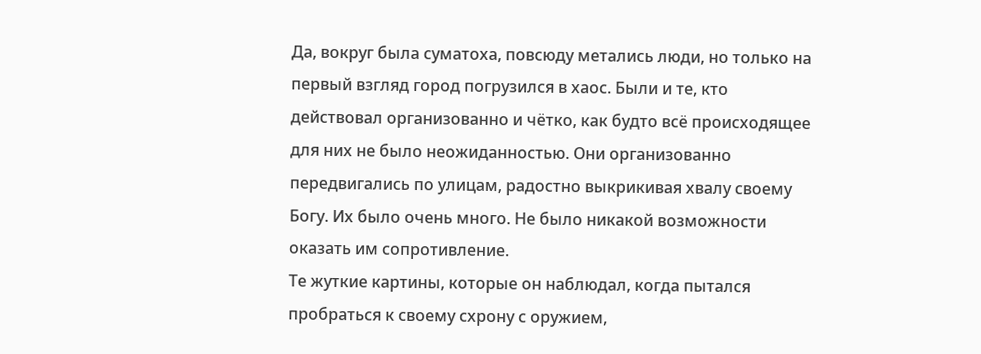Да, вокруг была суматоха, повсюду метались люди, но только на первый взгляд город погрузился в хаос. Были и те, кто действовал организованно и чётко, как будто всё происходящее для них не было неожиданностью. Они организованно передвигались по улицам, радостно выкрикивая хвалу своему Богу. Их было очень много. Не было никакой возможности оказать им сопротивление.
Те жуткие картины, которые он наблюдал, когда пытался пробраться к своему схрону с оружием,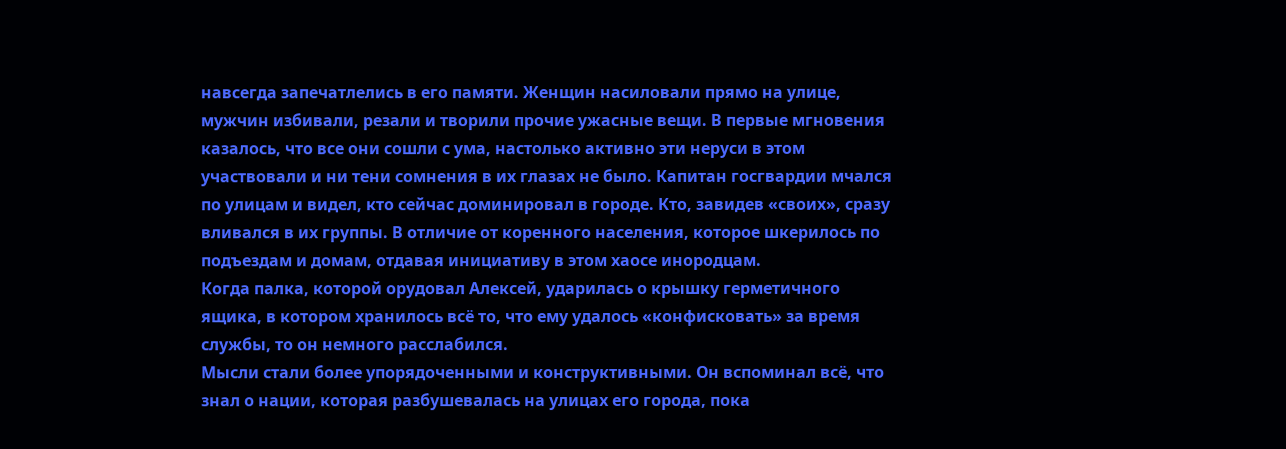навсегда запечатлелись в его памяти. Женщин насиловали прямо на улице, мужчин избивали, резали и творили прочие ужасные вещи. В первые мгновения казалось, что все они сошли с ума, настолько активно эти неруси в этом участвовали и ни тени сомнения в их глазах не было. Капитан госгвардии мчался по улицам и видел, кто сейчас доминировал в городе. Кто, завидев «своих», сразу вливался в их группы. В отличие от коренного населения, которое шкерилось по подъездам и домам, отдавая инициативу в этом хаосе инородцам.
Когда палка, которой орудовал Алексей, ударилась о крышку герметичного ящика, в котором хранилось всё то, что ему удалось «конфисковать» за время службы, то он немного расслабился.
Мысли стали более упорядоченными и конструктивными. Он вспоминал всё, что знал о нации, которая разбушевалась на улицах его города, пока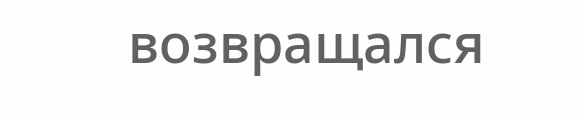возвращался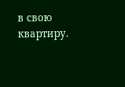в свою квартиру.